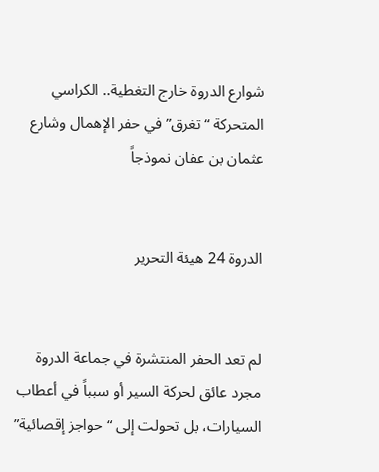شوارع الدروة خارج التغطية.. الكراسي المتحركة “تغرق” في حفر الإهمال وشارع عثمان بن عفان نموذجاً


الدروة 24 هيئة التحرير


لم تعد الحفر المنتشرة في جماعة الدروة مجرد عائق لحركة السير أو سبباً في أعطاب السيارات، بل تحولت إلى “حواجز إقصائية”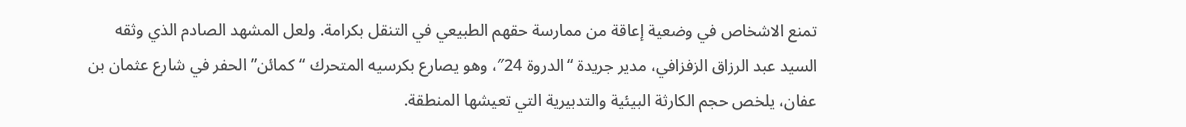تمنع الاشخاص في وضعية إعاقة من ممارسة حقهم الطبيعي في التنقل بكرامة. ولعل المشهد الصادم الذي وثقه السيد عبد الرزاق الزفزافي، مدير جريدة “الدروة 24″، وهو يصارع بكرسيه المتحرك “كمائن” الحفر في شارع عثمان بن عفان، يلخص حجم الكارثة البيئية والتدبيرية التي تعيشها المنطقة.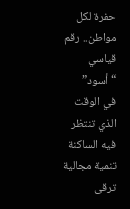حفرة لكل مواطن.. رقم قياسي “أسود”
في الوقت الذي تنتظر فيه الساكنة تنمية مجالية ترقى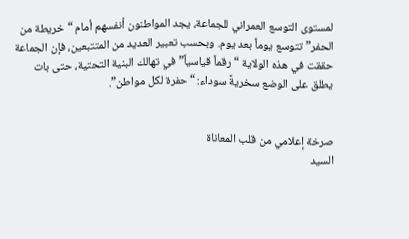لمستوى التوسع العمراني للجماعة، يجد المواطنون أنفسهم أمام “خريطة من الحفر” تتوسع يوماً بعد يوم. وبحسب تعبير العديد من المتتبعين، فإن الجماعة حققت في هذه الولاية “رقماً قياسياً” في تهالك البنية التحتية، حتى بات يطلق على الوضع سخريةً سوداء: “حفرة لكل مواطن”.


صرخة إعلامي من قلب المعاناة
السيد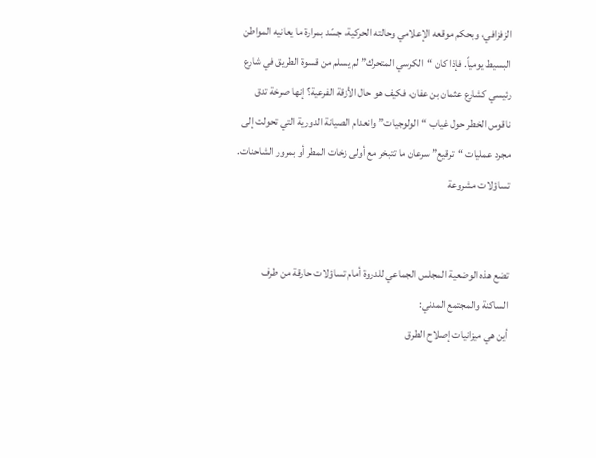الزفزافي، وبحكم موقعه الإعلامي وحالته الحركية، جسّد بمرارة ما يعانيه المواطن البسيط يومياً. فإذا كان “الكرسي المتحرك” لم يسلم من قسوة الطريق في شارع رئيسي كشارع عثمان بن عفان، فكيف هو حال الأزقة الفرعية؟ إنها صرخة تدق ناقوس الخطر حول غياب “الولوجيات” وانعدام الصيانة الدورية التي تحولت إلى مجرد عمليات “ترقيع” سرعان ما تتبخر مع أولى زخات المطر أو بمرور الشاحنات.
تساؤلات مشروعة


تضع هذه الوضعية المجلس الجماعي للدروة أمام تساؤلات حارقة من طرف الساكنة والمجتمع المدني:
أين هي ميزانيات إصلاح الطرق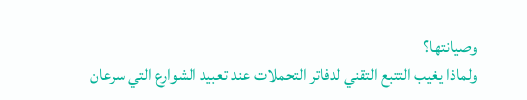وصيانتها؟
ولماذا يغيب التتبع التقني لدفاتر التحملات عند تعبيد الشوارع التي سرعان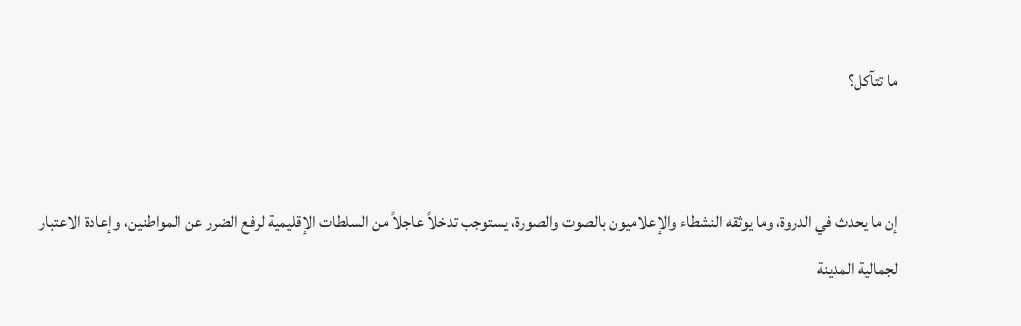ما تتآكل؟


إن ما يحدث في الدروة، وما يوثقه النشطاء والإعلاميون بالصوت والصورة، يستوجب تدخلاً عاجلاً من السلطات الإقليمية لرفع الضرر عن المواطنين، وإعادة الاعتبار لجمالية المدينة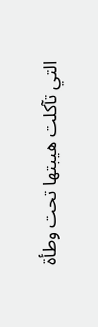التي تآكلت هيبتها تحت وطأة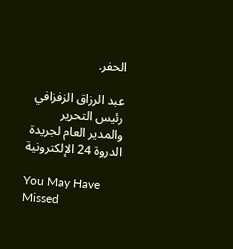الحفر.

عبد الرزاق الزفزافي رئيس التحرير والمدير العام لجريدة الدروة 24 الإلكترونية

You May Have Missed